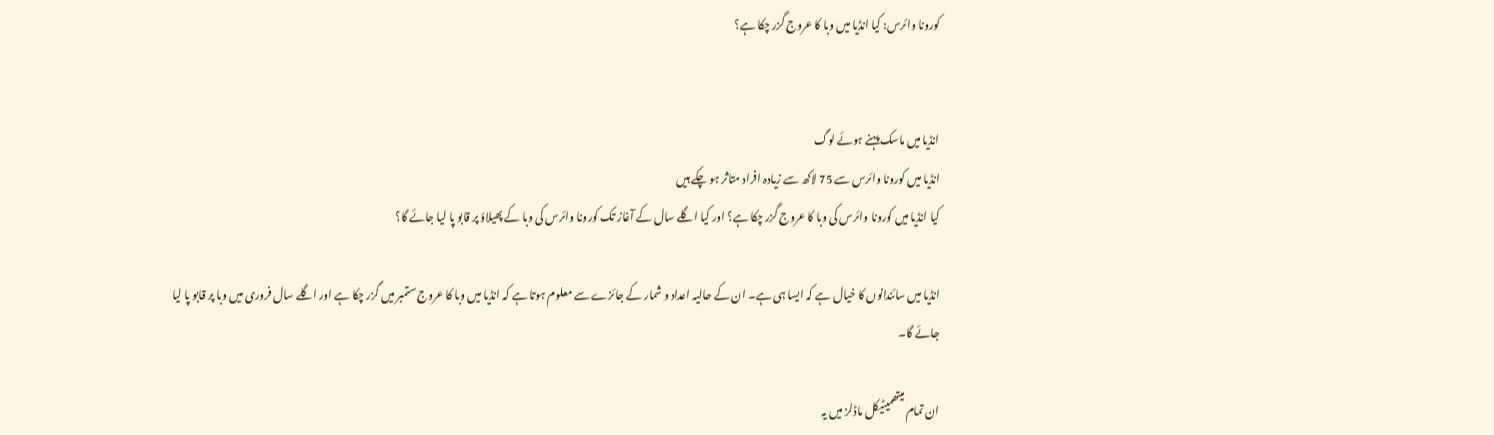کورونا وائرس: کیا انڈیا میں وبا کا عروج گزر چکا ہے؟


انڈیا میں ماسک پہنے ہوئے لوگ
انڈیا میں کورونا وائرس سے 75 لاکھ سے زیادہ افراد متاثر ہو چکے ہیں
کیا انڈیا میں کورونا وائرس کی وبا کا عروج گزر چکا ہے؟ اور کیا اگلے سال کے آغاز تک کورونا وائرس کی وبا کے پھیلاؤ پر قابو پا لیا جائے گا؟

انڈیا میں سائندانوں کا خیال ہے کہ ایسا ہی ہے۔ ان کے حالیہ اعداد و شمار کے جائزے سے معلوم ہوتا ہے کہ انڈیا میں وبا کا عروج ستمبر میں گزر چکا ہے اور اگلے سال فروری میں وبا پر قابو پا لیا جائے گا۔

ان تمام میتھمیٹیکل ماڈلز میں یہ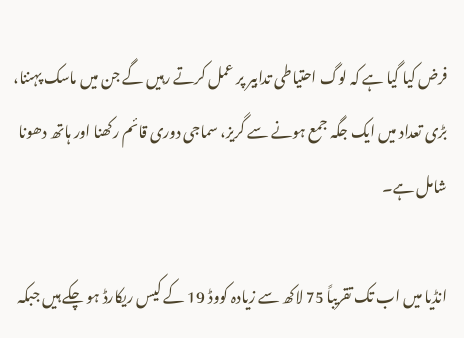فرض کیا گیا ہے کہ لوگ احتیاطی تدابیر پر عمل کرتے رہیں گے جن میں ماسک پہننا، بڑی تعداد میں ایک جگہ جمع ہونے سے گریز، سماجی دوری قائم رکھنا اور ہاتھ دھونا شامل ہے۔

انڈیا میں اب تک تقریباً 75 لاکھ سے زیادہ کووڈ 19 کے کیس ریکارڈ ہو چکے ہیں جبکہ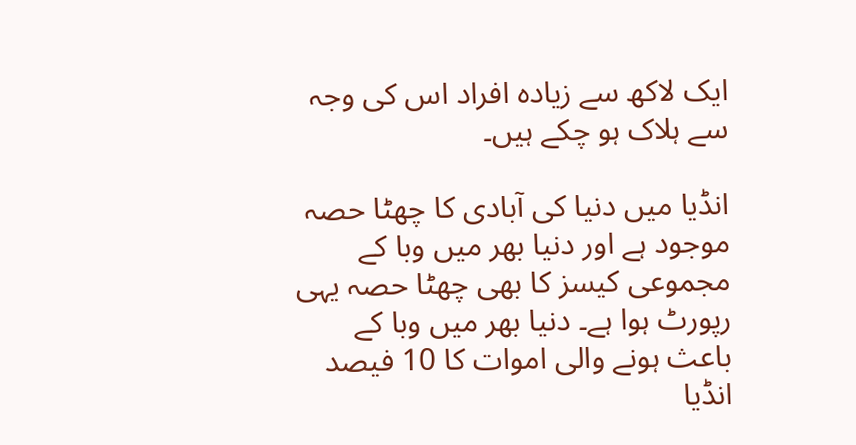ایک لاکھ سے زیادہ افراد اس کی وجہ سے ہلاک ہو چکے ہیں۔

انڈیا میں دنیا کی آبادی کا چھٹا حصہ موجود ہے اور دنیا بھر میں وبا کے مجموعی کیسز کا بھی چھٹا حصہ یہی رپورٹ ہوا ہے۔ دنیا بھر میں وبا کے باعث ہونے والی اموات کا 10 فیصد انڈیا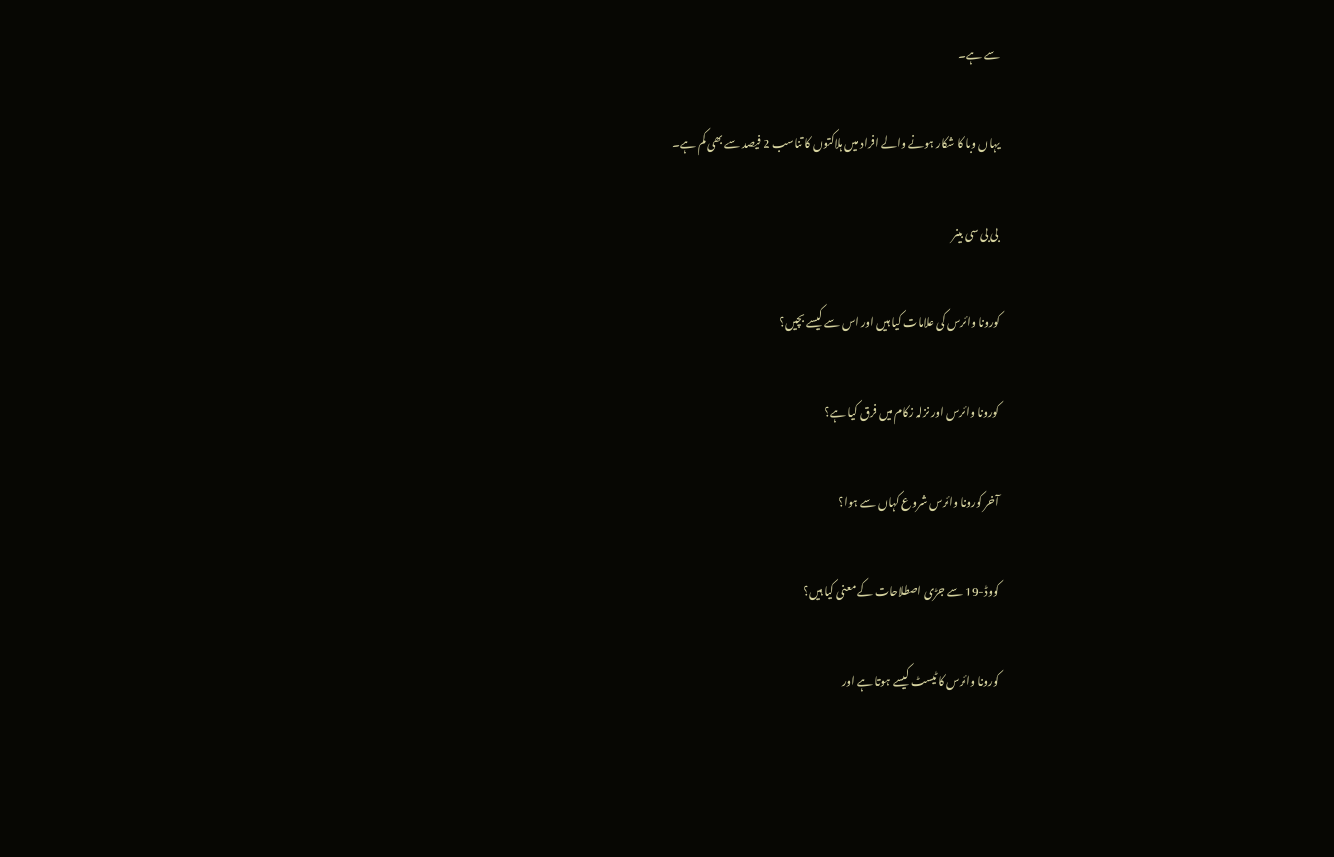سے ہے۔

یہاں وبا کا شکار ہونے والے افراد میں ہلاکتوں کا تناسب 2 فیصد سے بھی کم ہے۔

بی بی سی بینر

کورونا وائرس کی علامات کیا ہیں اور اس سے کیسے بچیں؟

کورونا وائرس اور نزلہ زکام میں فرق کیا ہے؟

آخر کورونا وائرس شروع کہاں سے ہوا؟

کووڈ-19 سے جڑی اصطلاحات کے معنی کیا ہیں؟

کورونا وائرس کا ٹیسٹ کیسے ہوتا ہے اور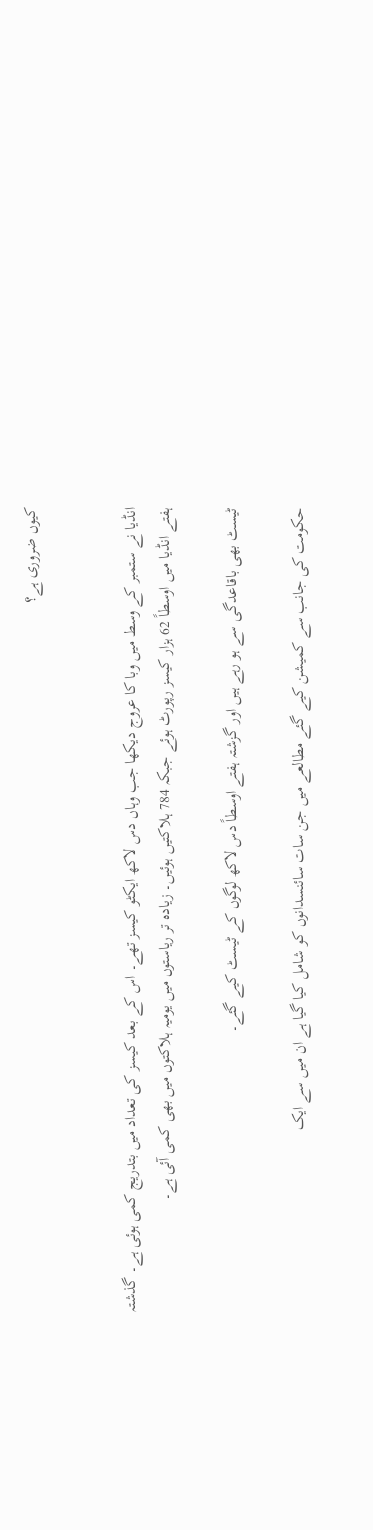کیوں ضروری ہے؟


انڈیا نے ستمبر کے وسط میں وبا کا عروج دیکھا جب وہاں دس لاکھ ایکٹو کیسز تھے۔ اس کے بعد کیسز کی تعداد میں بتدریج کمی ہوئی ہے۔ گذشتہ ہفتے انڈیا میں اوسطاً 62 ہزار کیسز رپورٹ ہوئے جبکہ 784 ہلاکتیں ہوئیں۔ زیادہ تر ریاستوں میں یومیہ ہلاکتوں میں بھی کمی آئی ہے۔

ٹیسٹ بھی باقاعدگی سے ہو رہے ہیں اور گزشتہ ہفتے اوسطاً دس لاکھ لوگوں کے ٹیسٹ کیے گئے۔

حکومت کی جانب سے کمیشن کیے گئے مطالعے میں جن سات سائنسدانوں کو شامل کیا گیا ہے ان میں سے ایک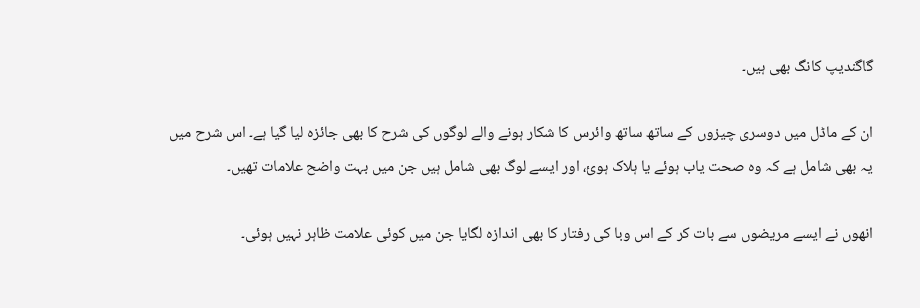گاگندیپ کانگ بھی ہیں۔

ان کے ماڈل میں دوسری چیزوں کے ساتھ ساتھ وائرس کا شکار ہونے والے لوگوں کی شرح کا بھی جائزہ لیا گیا ہے۔ اس شرح میں یہ بھی شامل ہے کہ وہ صحت یاب ہوئے یا ہلاک ہوئ، اور ایسے لوگ بھی شامل ہیں جن میں بہت واضح علامات تھیں۔

انھوں نے ایسے مریضوں سے بات کر کے اس وبا کی رفتار کا بھی اندازہ لگایا جن میں کوئی علامت ظاہر نہیں ہوئی۔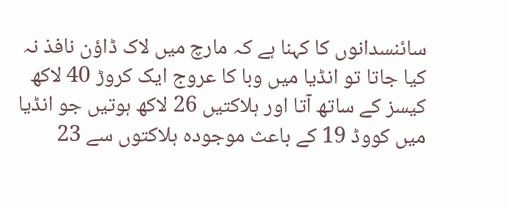سائنسدانوں کا کہنا ہے کہ مارچ میں لاک ڈاؤن نافذ نہ کیا جاتا تو انڈیا میں وبا کا عروج ایک کروڑ 40 لاکھ کیسز کے ساتھ آتا اور ہلاکتیں 26 لاکھ ہوتیں جو انڈیا میں کووڈ 19 کے باعث موجودہ ہلاکتوں سے 23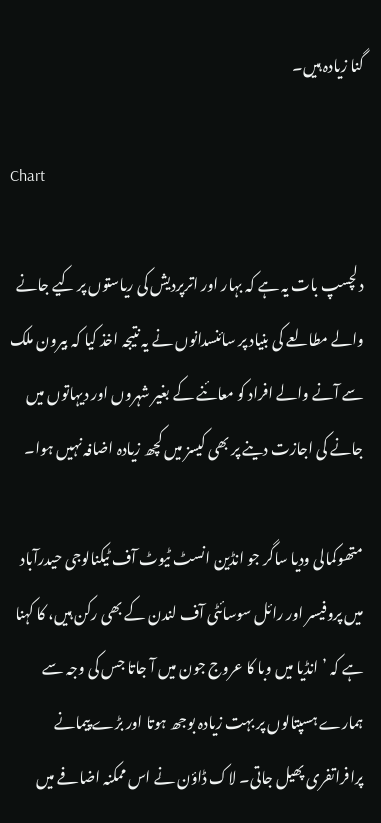گنا زیادہ ہیں۔

Chart

دلچسپ بات یہ ہے کہ بہار اور اترپردیش کی ریاستوں پر کیے جانے والے مطالعے کی بنیاد پر سائنسدانوں نے یہ نتیجہ اخذ کیا کہ بیرون ملک سے آنے والے افراد کو معائنے کے بغیر شہروں اور دیہاتوں میں جانے کی اجازت دینے پر بھی کیسز میں کچھ زیادہ اضافہ نہیں ہوا۔

متھوکمالی ودیا ساگر جو انڈین انسٹ ٹیوٹ آف ٹیکنالوجی حیدرآباد میں پروفیسر اور رائل سوسائٹی آف لندن کے بھی رکن ہیں، کا کہنا ہے کہ ’انڈیا میں وبا کا عروج جون میں آ جاتا جس کی وجہ سے ہمارے ہسپتالوں پر بہت زیادہ بوجھ ہوتا اور بڑے پیمانے پرافراتفری پھیل جاتی۔ لاک ڈاؤن نے اس ممکنہ اضافے میں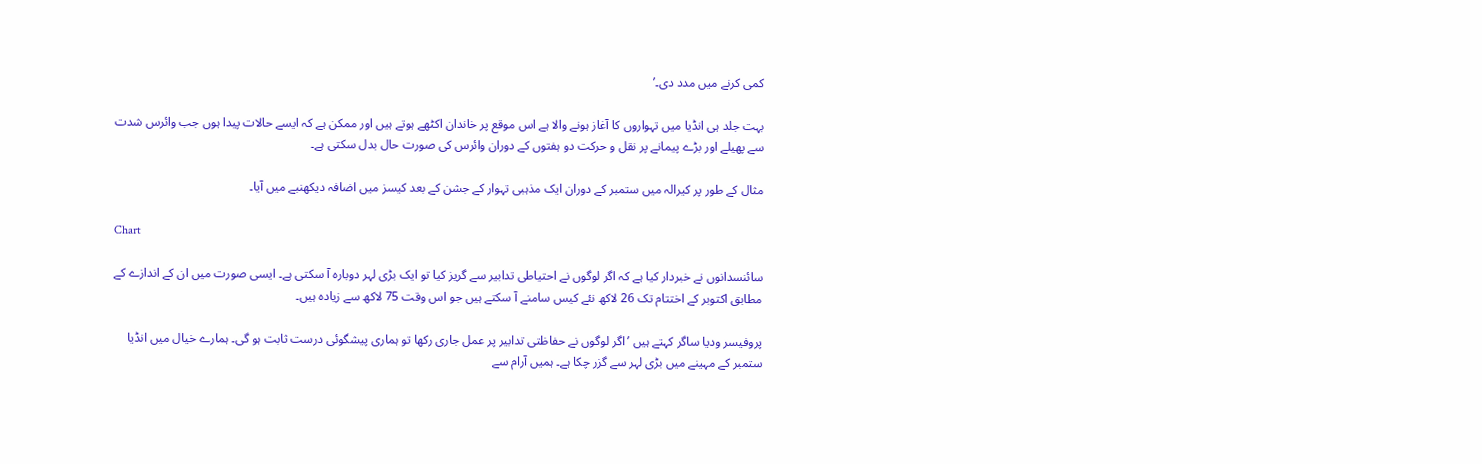کمی کرنے میں مدد دی۔’

بہت جلد ہی انڈیا میں تہواروں کا آغاز ہونے والا ہے اس موقع پر خاندان اکٹھے ہوتے ہیں اور ممکن ہے کہ ایسے حالات پیدا ہوں جب وائرس شدت سے پھیلے اور بڑے پیمانے پر نقل و حرکت دو ہفتوں کے دوران وائرس کی صورت حال بدل سکتی ہے۔

مثال کے طور پر کیرالہ میں ستمبر کے دوران ایک مذہبی تہوار کے جشن کے بعد کیسز میں اضافہ دیکھنبے میں آیا۔

Chart

سائنسدانوں نے خبردار کیا ہے کہ اگر لوگوں نے احتیاطی تدابیر سے گریز کیا تو ایک بڑی لہر دوبارہ آ سکتی ہے۔ ایسی صورت میں ان کے اندازے کے مطابق اکتوبر کے اختتام تک 26 لاکھ نئے کیس سامنے آ سکتے ہیں جو اس وقت 75 لاکھ سے زیادہ ہیں۔

پروفیسر ودیا ساگر کہتے ہیں ’اگر لوگوں نے حفاظتی تدابیر پر عمل جاری رکھا تو ہماری پیشگوئی درست ثابت ہو گی۔ ہمارے خیال میں انڈیا ستمبر کے مہینے میں بڑی لہر سے گزر چکا ہے۔ ہمیں آرام سے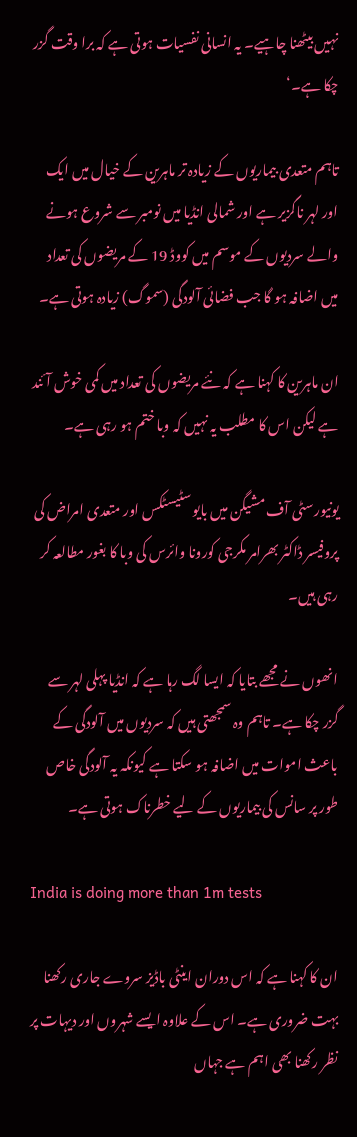نہیں بیٹھنا چاہیے۔ یہ انسانی نفسیات ہوتی ہے کہ برا وقت گزر چکا ہے۔‘

تاہم متعدی بیماریوں کے زیادہ تر ماہرین کے خیال میں ایک اور لہر ناگزیر ہے اور شمالی انڈیا میں نومبر سے شروع ہونے والے سردیوں کے موسم میں کووڈ 19 کے مریضوں کی تعداد میں اضافہ ہو گا جب فضائی آلودگی (سموگ) زیادہ ہوتی ہے۔

ان ماہرین کا کہنا ہے کہ نئے مریضوں کی تعداد میں کمی خوش آئند ہے لیکن اس کا مطلب یہ نہیں کہ وبا ختم ہو رہی ہے۔

یونیورسٹی آف مشیگن میں بایو سٹیسٹکس اور متعدی امراض کی پروفیسر ڈاکٹر بھرامر مکرجی کورونا وائرس کی وبا کا بغور مطالعہ کر رہی ہیں۔

انھوں نے مجھے بتایا کہ ایسا لگ رہا ہے کہ انڈیا پہلی لہر سے گزر چکا ہے۔ تاہم وہ سمجھتی ہیں کہ سردیوں میں آلودگی کے باعث اموات میں اضافہ ہو سکتا ہے کیونکہ یہ آلودگی خاص طور پر سانس کی بیماریوں کے لیے خطرناک ہوتی ہے۔

India is doing more than 1m tests

ان کا کہنا ہے کہ اس دوران اینٹی باڈیز سروے جاری رکھنا بہت ضروری ہے۔ اس کے علاوہ ایسے شہروں اور دیہات پر نظر رکھنا بھی اہم ہے جہاں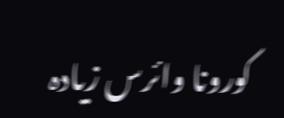کورونا وائرس زیادہ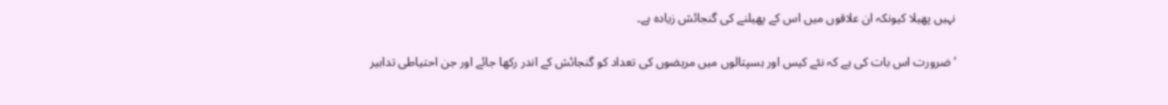نہیں پھیلا کیونکہ ان علاقوں میں اس کے پھیلنے کی گنجائش زیادہ ہے۔

’ضرورت اس بات کی ہے کہ نئے کیس اور ہسپتالوں میں مریضوں کی تعداد کو گنجائش کے اندر رکھا جائے اور جن احتیاطی تدابیر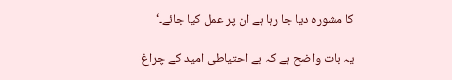کا مشورہ دیا جا رہا ہے ان پر عمل کیا جائے۔‘

یہ بات واضح ہے کہ بے احتیاطی امید کے چراغ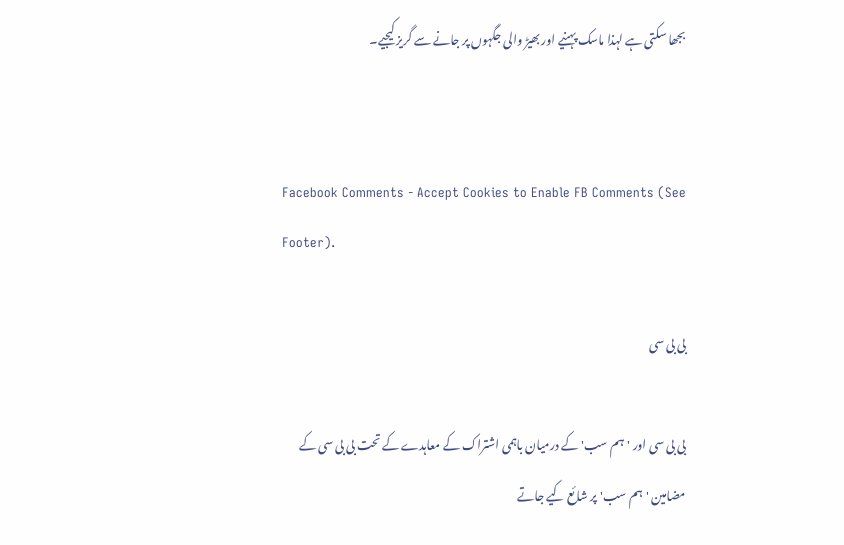بجھا سکتی ہے لہذا ماسک پہنیے اور بھیڑ والی جگہوں پر جانے سے گریز کیجیے۔


Facebook Comments - Accept Cookies to Enable FB Comments (See Footer).

بی بی سی

بی بی سی اور 'ہم سب' کے درمیان باہمی اشتراک کے معاہدے کے تحت بی بی سی کے مضامین 'ہم سب' پر شائع کیے جاتے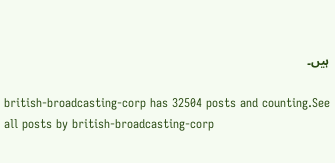ہیں۔

british-broadcasting-corp has 32504 posts and counting.See all posts by british-broadcasting-corp